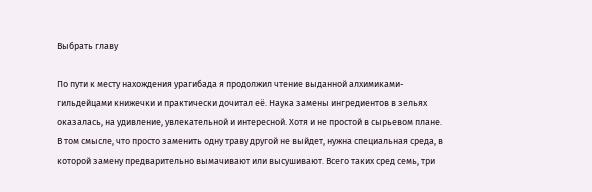Выбрать главу

По пути к месту нахождения урагибада я продолжил чтение выданной алхимиками-гильдейцами книжечки и практически дочитал её. Наука замены ингредиентов в зельях оказалась, на удивление, увлекательной и интересной. Хотя и не простой в сырьевом плане. В том смысле, что просто заменить одну траву другой не выйдет, нужна специальная среда, в которой замену предварительно вымачивают или высушивают. Всего таких сред семь, три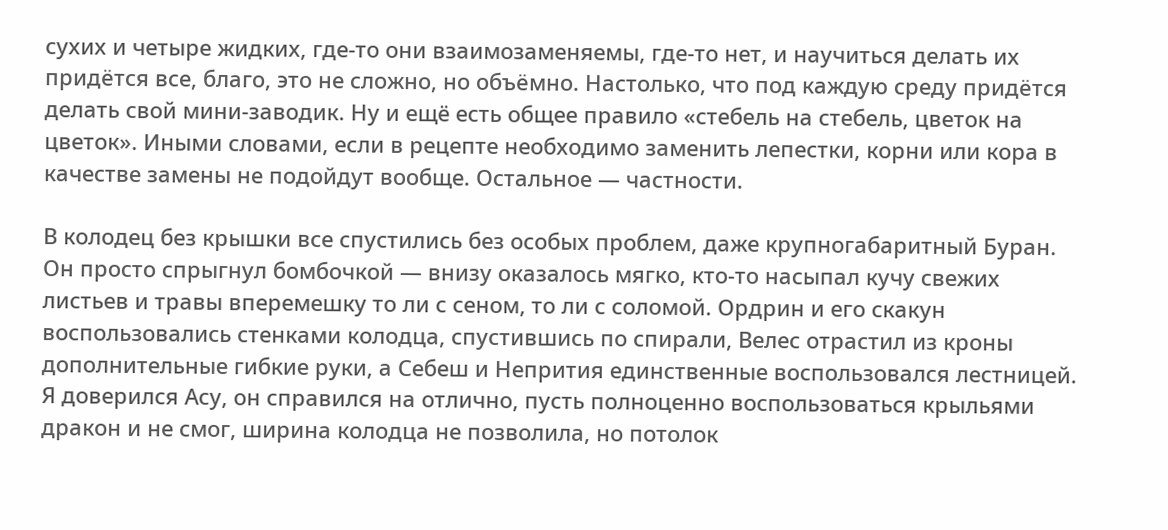сухих и четыре жидких, где-то они взаимозаменяемы, где-то нет, и научиться делать их придëтся все, благо, это не сложно, но объëмно. Настолько, что под каждую среду придëтся делать свой мини-заводик. Ну и ещё есть общее правило «стебель на стебель, цветок на цветок». Иными словами, если в рецепте необходимо заменить лепестки, корни или кора в качестве замены не подойдут вообще. Остальное — частности.

В колодец без крышки все спустились без особых проблем, даже крупногабаритный Буран. Он просто спрыгнул бомбочкой — внизу оказалось мягко, кто-то насыпал кучу свежих листьев и травы вперемешку то ли с сеном, то ли с соломой. Ордрин и его скакун воспользовались стенками колодца, спустившись по спирали, Велес отрастил из кроны дополнительные гибкие руки, а Себеш и Непрития единственные воспользовался лестницей. Я доверился Асу, он справился на отлично, пусть полноценно воспользоваться крыльями дракон и не смог, ширина колодца не позволила, но потолок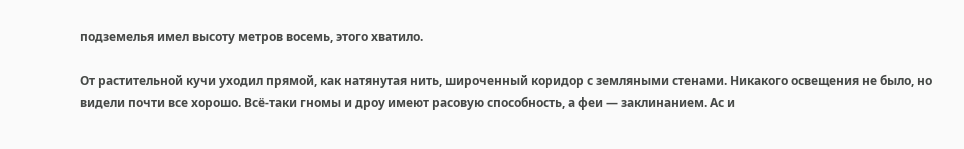подземелья имел высоту метров восемь, этого хватило.

От растительной кучи уходил прямой, как натянутая нить, широченный коридор с земляными стенами. Никакого освещения не было, но видели почти все хорошо. Всё-таки гномы и дроу имеют расовую способность, а феи — заклинанием. Ас и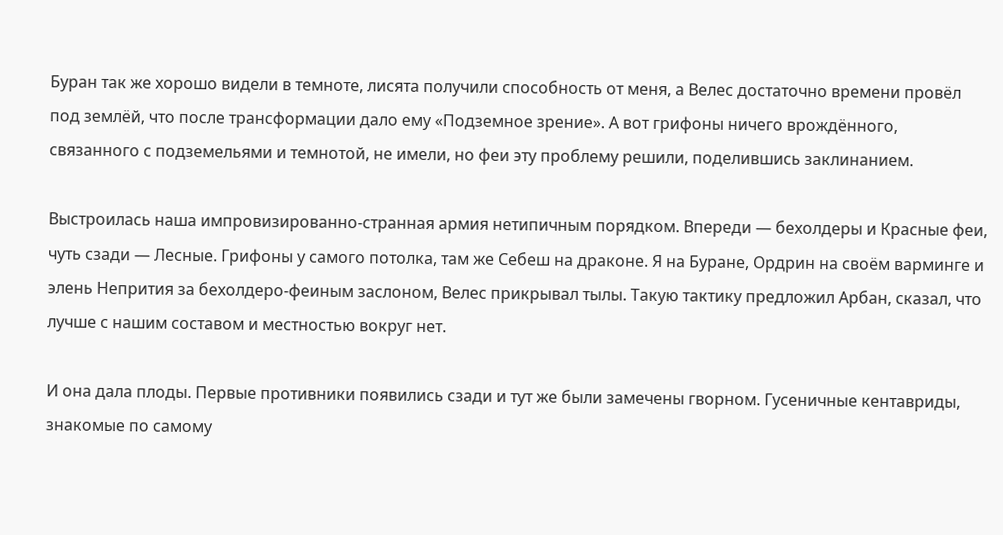Буран так же хорошо видели в темноте, лисята получили способность от меня, а Велес достаточно времени провёл под землёй, что после трансформации дало ему «Подземное зрение». А вот грифоны ничего врождëнного, связанного с подземельями и темнотой, не имели, но феи эту проблему решили, поделившись заклинанием.

Выстроилась наша импровизированно-странная армия нетипичным порядком. Впереди — бехолдеры и Красные феи, чуть сзади — Лесные. Грифоны у самого потолка, там же Себеш на драконе. Я на Буране, Ордрин на своëм варминге и элень Непрития за бехолдеро-феиным заслоном, Велес прикрывал тылы. Такую тактику предложил Арбан, сказал, что лучше с нашим составом и местностью вокруг нет.

И она дала плоды. Первые противники появились сзади и тут же были замечены гворном. Гусеничные кентавриды, знакомые по самому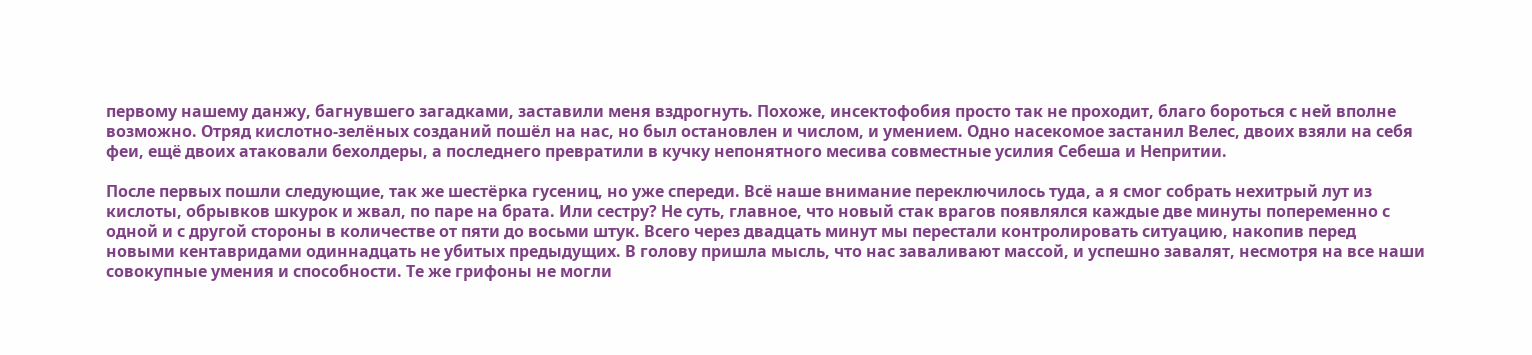первому нашему данжу, багнувшего загадками, заставили меня вздрогнуть. Похоже, инсектофобия просто так не проходит, благо бороться с ней вполне возможно. Отряд кислотно-зелëных созданий пошëл на нас, но был остановлен и числом, и умением. Одно насекомое застанил Велес, двоих взяли на себя феи, ещё двоих атаковали бехолдеры, а последнего превратили в кучку непонятного месива совместные усилия Себеша и Непритии.

После первых пошли следующие, так же шестëрка гусениц, но уже спереди. Всё наше внимание переключилось туда, а я смог собрать нехитрый лут из кислоты, обрывков шкурок и жвал, по паре на брата. Или сестру? Не суть, главное, что новый стак врагов появлялся каждые две минуты попеременно с одной и с другой стороны в количестве от пяти до восьми штук. Всего через двадцать минут мы перестали контролировать ситуацию, накопив перед новыми кентавридами одиннадцать не убитых предыдущих. В голову пришла мысль, что нас заваливают массой, и успешно завалят, несмотря на все наши совокупные умения и способности. Те же грифоны не могли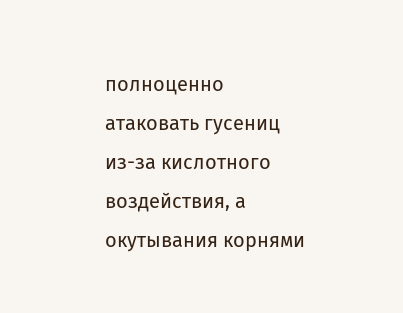полноценно атаковать гусениц из-за кислотного воздействия, а окутывания корнями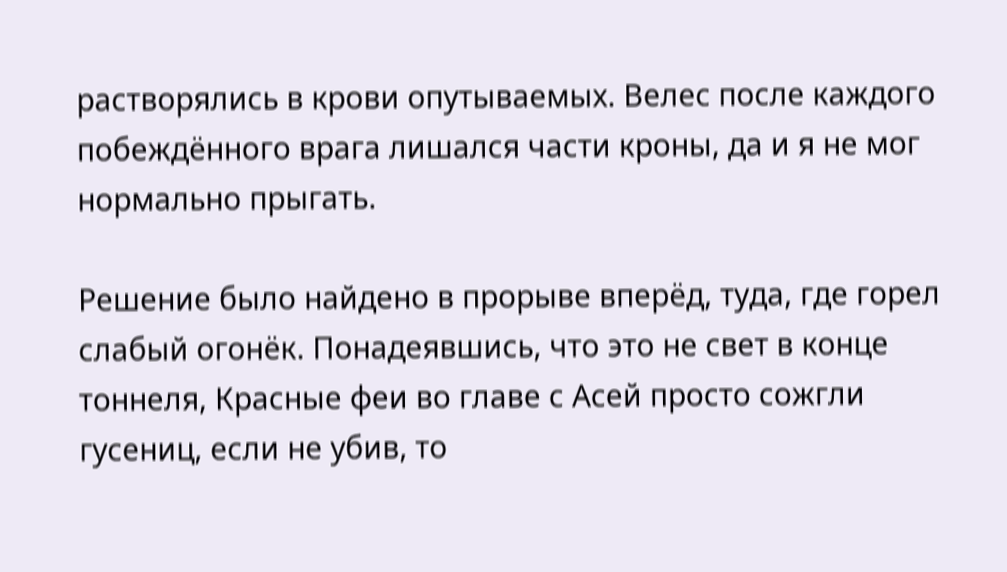растворялись в крови опутываемых. Велес после каждого побеждëнного врага лишался части кроны, да и я не мог нормально прыгать.

Решение было найдено в прорыве вперëд, туда, где горел слабый огонëк. Понадеявшись, что это не свет в конце тоннеля, Красные феи во главе с Асей просто сожгли гусениц, если не убив, то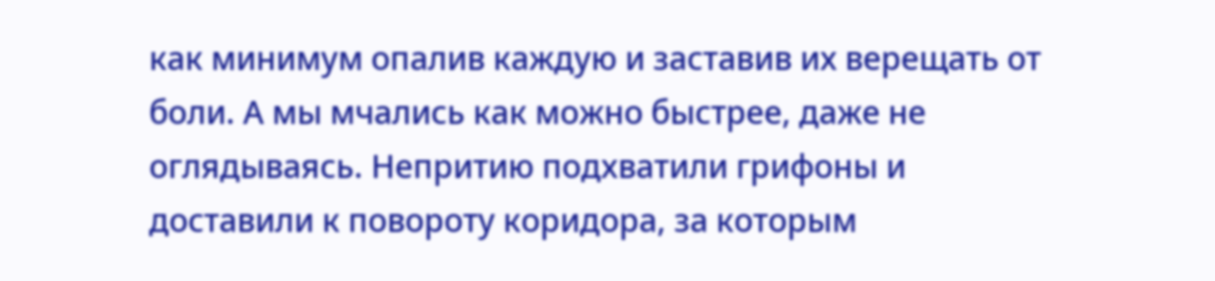как минимум опалив каждую и заставив их верещать от боли. А мы мчались как можно быстрее, даже не оглядываясь. Непритию подхватили грифоны и доставили к повороту коридора, за которым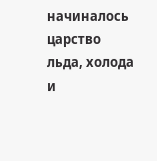начиналось царство льда, холода и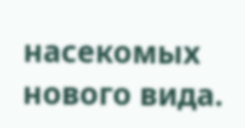насекомых нового вида.